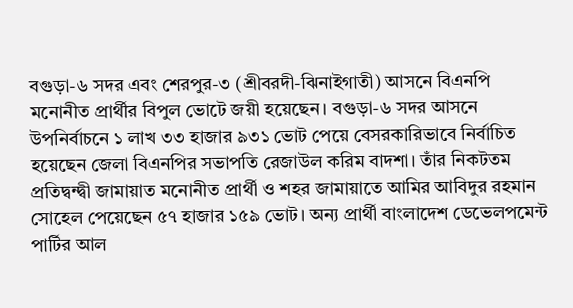বগুড়া-৬ সদর এবং শেরপুর-৩ (শ্রীবরদী-ঝিনাইগাতী) আসনে বিএনপি মনোনীত প্রার্থীর বিপুল ভোটে জয়ী হয়েছেন। বগুড়া-৬ সদর আসনে উপনির্বাচনে ১ লাখ ৩৩ হাজার ৯৩১ ভোট পেয়ে বেসরকারিভাবে নির্বাচিত হয়েছেন জেলা বিএনপির সভাপতি রেজাউল করিম বাদশা। তাঁর নিকটতম প্রতিদ্বন্দ্বী জামায়াত মনোনীত প্রার্থী ও শহর জামায়াতে আমির আবিদুর রহমান সোহেল পেয়েছেন ৫৭ হাজার ১৫৯ ভোট। অন্য প্রার্থী বাংলাদেশ ডেভেলপমেন্ট পার্টির আল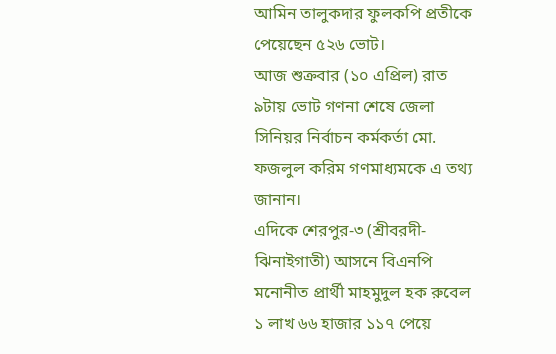আমিন তালুকদার ফুলকপি প্রতীকে পেয়েছেন ৫২৬ ভোট।
আজ শুক্রবার (১০ এপ্রিল) রাত ৯টায় ভোট গণনা শেষে জেলা সিনিয়র নির্বাচন কর্মকর্তা মো. ফজলুল করিম গণমাধ্যমকে এ তথ্য জানান।
এদিকে শেরপুর-৩ (শ্রীবরদী-ঝিনাইগাতী) আসনে বিএনপি মনোনীত প্রার্থী মাহমুদুল হক রুবেল ১ লাখ ৬৬ হাজার ১১৭ পেয়ে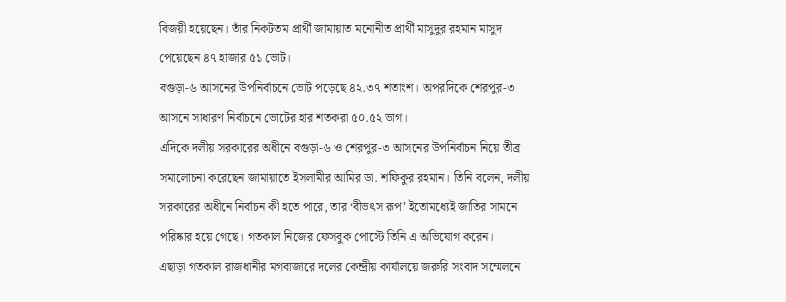বিজয়ী হয়েছেন। তাঁর নিকটতম প্রার্থী জামায়াত মনোনীত প্রার্থী মাসুদুর রহমান মাসুদ পেয়েছেন ৪৭ হাজার ৫১ ভোট।
বগুড়া-৬ আসনের উপনির্বাচনে ভোট পড়েছে ৪২.৩৭ শতাংশ। অপরদিকে শেরপুর-৩ আসনে সাধারণ নির্বাচনে ভোটের হার শতকরা ৫০.৫২ ভাগ।
এদিকে দলীয় সরকারের অধীনে বগুড়া-৬ ও শেরপুর-৩ আসনের উপনির্বাচন নিয়ে তীব্র সমালোচনা করেছেন জামায়াতে ইসলামীর আমির ডা. শফিকুর রহমান। তিনি বলেন, দলীয় সরকারের অধীনে নির্বাচন কী হতে পারে, তার ‘বীভৎস রূপ’ ইতোমধ্যেই জাতির সামনে পরিষ্কার হয়ে গেছে। গতকাল নিজের ফেসবুক পোস্টে তিনি এ অভিযোগ করেন।
এছাড়া গতকাল রাজধানীর মগবাজারে দলের কেন্দ্রীয় কার্যালয়ে জরুরি সংবাদ সম্মেলনে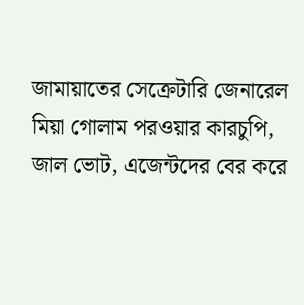জামায়াতের সেক্রেটারি জেনারেল মিয়া গোলাম পরওয়ার কারচুপি, জাল ভোট, এজেন্টদের বের করে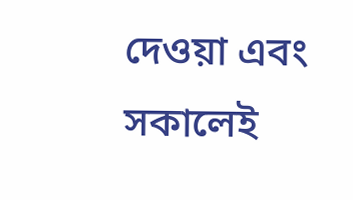দেওয়া এবং সকালেই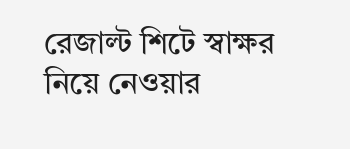রেজাল্ট শিটে স্বাক্ষর নিয়ে নেওয়ার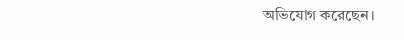অভিযোগ করেছেন।